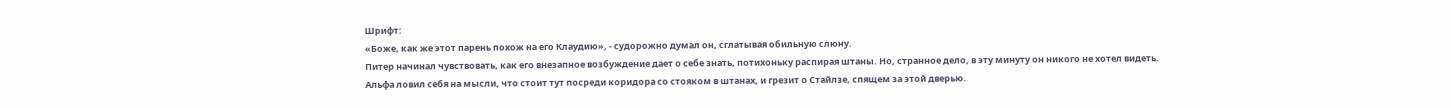Шрифт:
«Боже, как же этот парень похож на его Клаудию», - судорожно думал он, сглатывая обильную слюну.
Питер начинал чувствовать, как его внезапное возбуждение дает о себе знать, потихоньку распирая штаны. Но, странное дело, в эту минуту он никого не хотел видеть.
Альфа ловил себя на мысли, что стоит тут посреди коридора со стояком в штанах, и грезит о Стайлзе, спящем за этой дверью.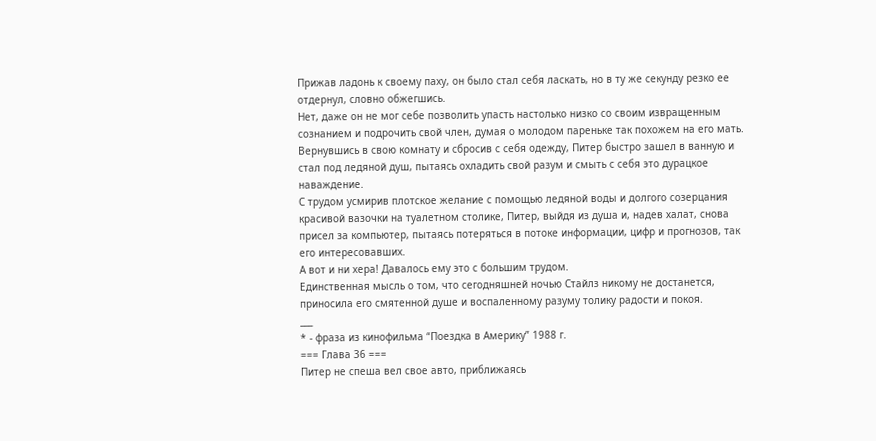Прижав ладонь к своему паху, он было стал себя ласкать, но в ту же секунду резко ее отдернул, словно обжегшись.
Нет, даже он не мог себе позволить упасть настолько низко со своим извращенным сознанием и подрочить свой член, думая о молодом пареньке так похожем на его мать.
Вернувшись в свою комнату и сбросив с себя одежду, Питер быстро зашел в ванную и стал под ледяной душ, пытаясь охладить свой разум и смыть с себя это дурацкое наваждение.
С трудом усмирив плотское желание с помощью ледяной воды и долгого созерцания красивой вазочки на туалетном столике, Питер, выйдя из душа и, надев халат, снова присел за компьютер, пытаясь потеряться в потоке информации, цифр и прогнозов, так его интересовавших.
А вот и ни хера! Давалось ему это с большим трудом.
Единственная мысль о том, что сегодняшней ночью Стайлз никому не достанется, приносила его смятенной душе и воспаленному разуму толику радости и покоя.
___
* - фраза из кинофильма “Поездка в Америку” 1988 г.
=== Глава 36 ===
Питер не спеша вел свое авто, приближаясь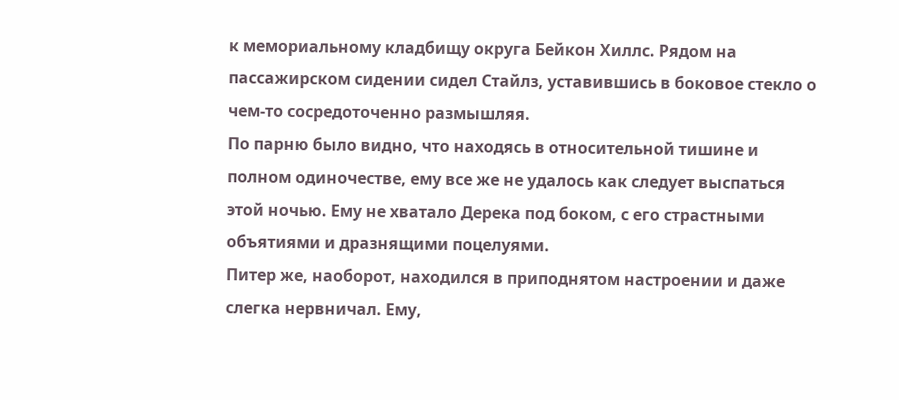к мемориальному кладбищу округа Бейкон Хиллс. Рядом на пассажирском сидении сидел Стайлз, уставившись в боковое стекло о чем-то сосредоточенно размышляя.
По парню было видно, что находясь в относительной тишине и полном одиночестве, ему все же не удалось как следует выспаться этой ночью. Ему не хватало Дерека под боком, с его страстными объятиями и дразнящими поцелуями.
Питер же, наоборот, находился в приподнятом настроении и даже слегка нервничал. Ему,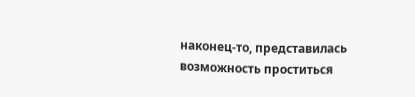наконец-то, представилась возможность проститься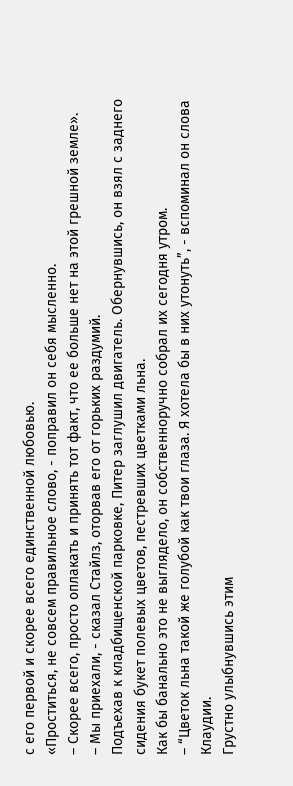с его первой и скорее всего единственной любовью.
«Проститься, не совсем правильное слово, - поправил он себя мысленно.
– Скорее всего, просто оплакать и принять тот факт, что ее больше нет на этой грешной земле».
– Мы приехали, - сказал Стайлз, оторвав его от горьких раздумий.
Подъехав к кладбищенской парковке, Питер заглушил двигатель. Обернувшись, он взял с заднего сидения букет полевых цветов, пестревших цветками льна.
Как бы банально это не выглядело, он собственноручно собрал их сегодня утром.
– “Цветок льна такой же голубой как твои глаза. Я хотела бы в них утонуть”, - вспоминал он слова Клаудии.
Грустно улыбнувшись этим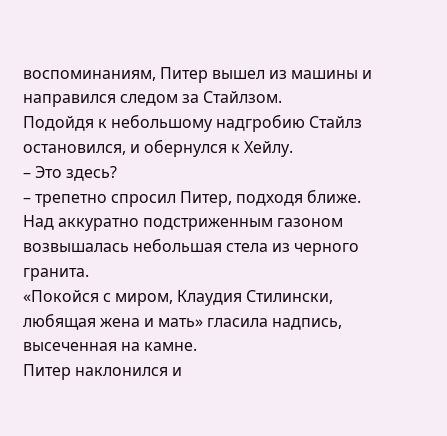воспоминаниям, Питер вышел из машины и направился следом за Стайлзом.
Подойдя к небольшому надгробию Стайлз остановился, и обернулся к Хейлу.
– Это здесь?
– трепетно спросил Питер, подходя ближе.
Над аккуратно подстриженным газоном возвышалась небольшая стела из черного гранита.
«Покойся с миром, Клаудия Стилински, любящая жена и мать» гласила надпись, высеченная на камне.
Питер наклонился и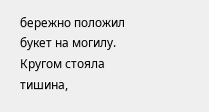бережно положил букет на могилу. Кругом стояла тишина,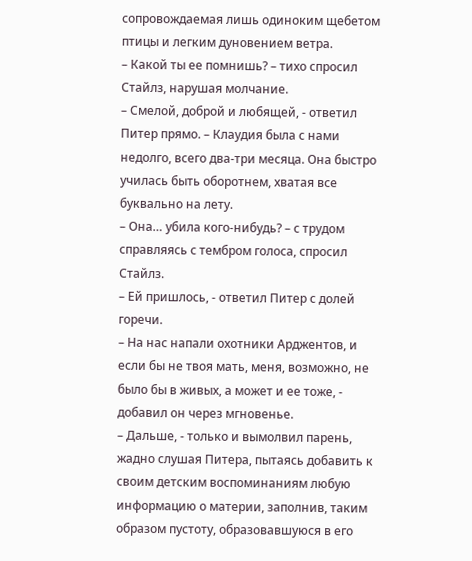сопровождаемая лишь одиноким щебетом птицы и легким дуновением ветра.
– Какой ты ее помнишь? – тихо спросил Стайлз, нарушая молчание.
– Смелой, доброй и любящей, - ответил Питер прямо. – Клаудия была с нами недолго, всего два-три месяца. Она быстро училась быть оборотнем, хватая все буквально на лету.
– Она… убила кого-нибудь? – с трудом справляясь с тембром голоса, спросил Стайлз.
– Ей пришлось, - ответил Питер с долей горечи.
– На нас напали охотники Арджентов, и если бы не твоя мать, меня, возможно, не было бы в живых, а может и ее тоже, - добавил он через мгновенье.
– Дальше, - только и вымолвил парень, жадно слушая Питера, пытаясь добавить к своим детским воспоминаниям любую информацию о материи, заполнив, таким образом пустоту, образовавшуюся в его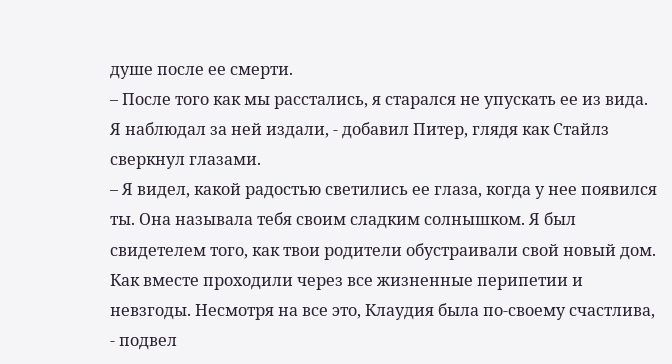душе после ее смерти.
– После того как мы расстались, я старался не упускать ее из вида. Я наблюдал за ней издали, - добавил Питер, глядя как Стайлз сверкнул глазами.
– Я видел, какой радостью светились ее глаза, когда у нее появился ты. Она называла тебя своим сладким солнышком. Я был свидетелем того, как твои родители обустраивали свой новый дом. Как вместе проходили через все жизненные перипетии и невзгоды. Несмотря на все это, Клаудия была по-своему счастлива, - подвел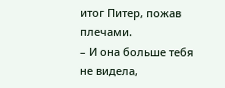итог Питер, пожав плечами.
– И она больше тебя не видела,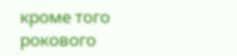кроме того рокового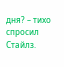дня? – тихо спросил Стайлз.